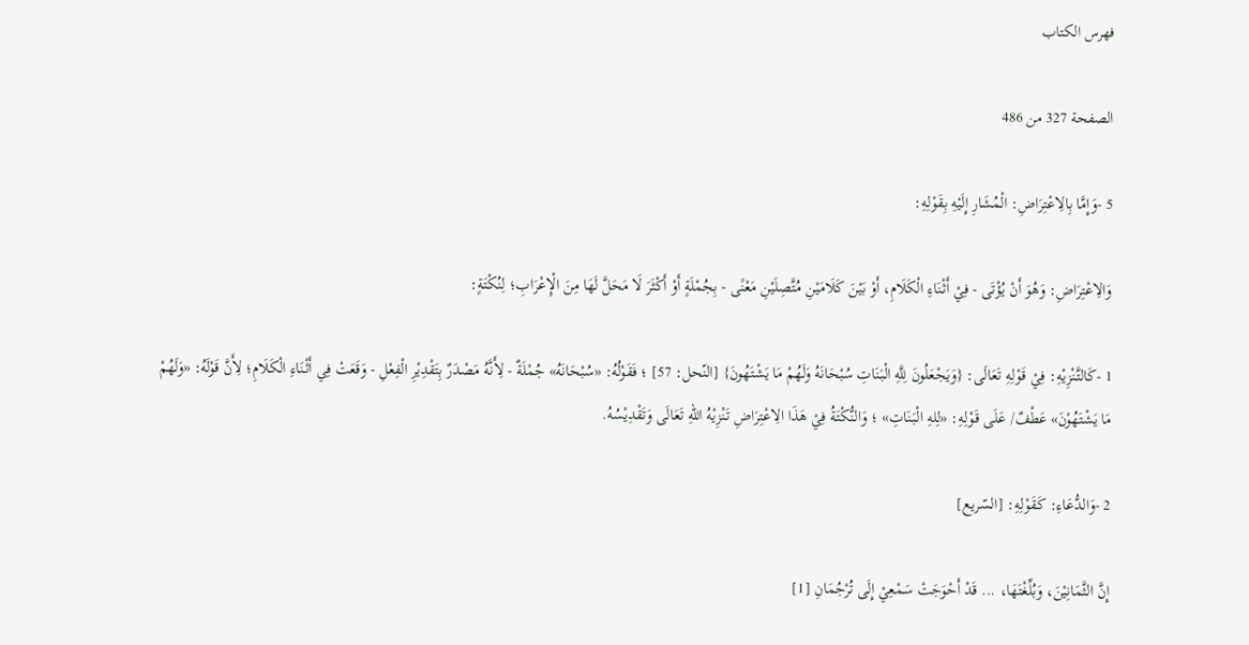فهرس الكتاب

الصفحة 327 من 486

5 -وَإِمَّا بِالِاعْتِرَاضِ: الْمُشَارِ إِلَيْهِ بِقَوْلِهِ:

وَالِاعْتِرَاضِ: وَهُوَ أَنْ يُؤْتَى - فِيْ أَثْنَاءِ الْكَلَامِ، أَوْ بَيْنَ كَلَامَيْنِ مُتَّصِلَيْنِ مَعْنًى - بِجُمْلَةٍ أَوْ أَكْثَرَ لَا مَحَلَّ لَهَا مِنَ الْإِعْرَابِ؛ لِنُكْتَةٍ:

1 -كَالتَّنْزِيْهِ: فِيْ قَوْلِهِ تَعَالَى: {وَيَجْعَلُونَ لِلَّهِ الْبَنَاتِ سُبْحَانَهُ وَلَهُمْ مَا يَشْتَهُونَ} [النّحل: 57] ؛ فَقَوْلُهُ: «سُبْحَانَهُ» جُمْلَةٌ - لِأَنَّهُ مَصْدَرٌ بِتَقْدِيْرِ الْفِعْلِ - وَقَعَتْ فِي أَثْنَاءِ الْكَلَامِ؛ لِأَنَّ قَوْلَهُ: «وَلَهُمْ مَا يَشْتَهُوْنَ» عَطْفٌ/ عَلَى قَوْلِهِ: «لِلهِ الْبَنَاتِ» ؛ وَالنُّكْتَةُ فِيْ هَذَا الِاعْتِرَاضِ تَنْزِيْهُ اللهِ تَعَالَى وَتَقْدِيْسُهُ.

2 -وَالدُّعَاءِ: كَقَوْلِهِ: [السّريع]

إِنَّ الثَّمَانِيْنَ، وَبُلِّغْتَهَا، ... قَدْ أَحْوَجَتْ سَمْعِيْ إِلَى تُرْجُمَانِ [1]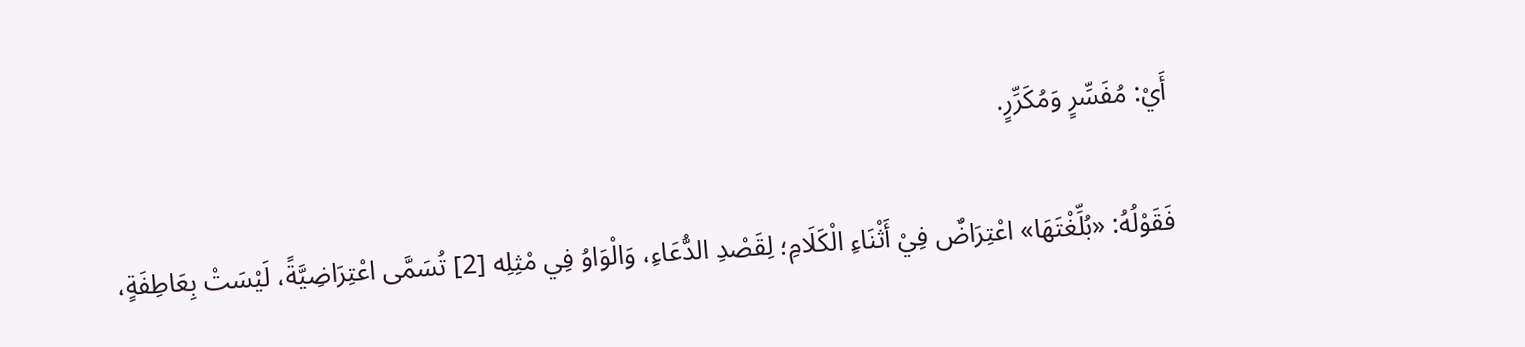أَيْ: مُفَسِّرٍ وَمُكَرِّرٍ.

فَقَوْلُهُ: «بُلِّغْتَهَا» اعْتِرَاضٌ فِيْ أَثْنَاءِ الْكَلَامِ؛ لِقَصْدِ الدُّعَاءِ، وَالْوَاوُ فِي مْثِلِه [2] تُسَمَّى اعْتِرَاضِيَّةً، لَيْسَتْ بِعَاطِفَةٍ،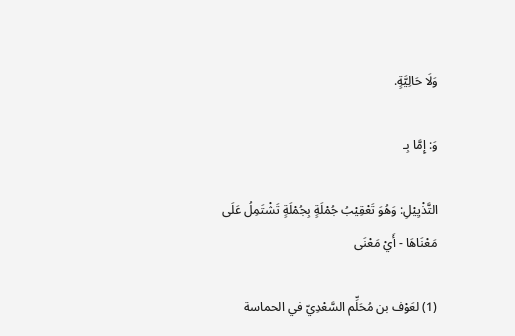وَلَا حَالِيَّةٍ.

وَ: إِمَّا بِـ

التَّذْيِيْلِ: وَهُوَ تَعْقِيْبُ جُمْلَةٍ بِجُمْلَةٍ تَشْتَمِلُ عَلَى مَعْنَاهَا - أَيْ مَعْنَى

(1) لعَوْف بن مُحَلِّم السَّعْدِيّ في الحماسة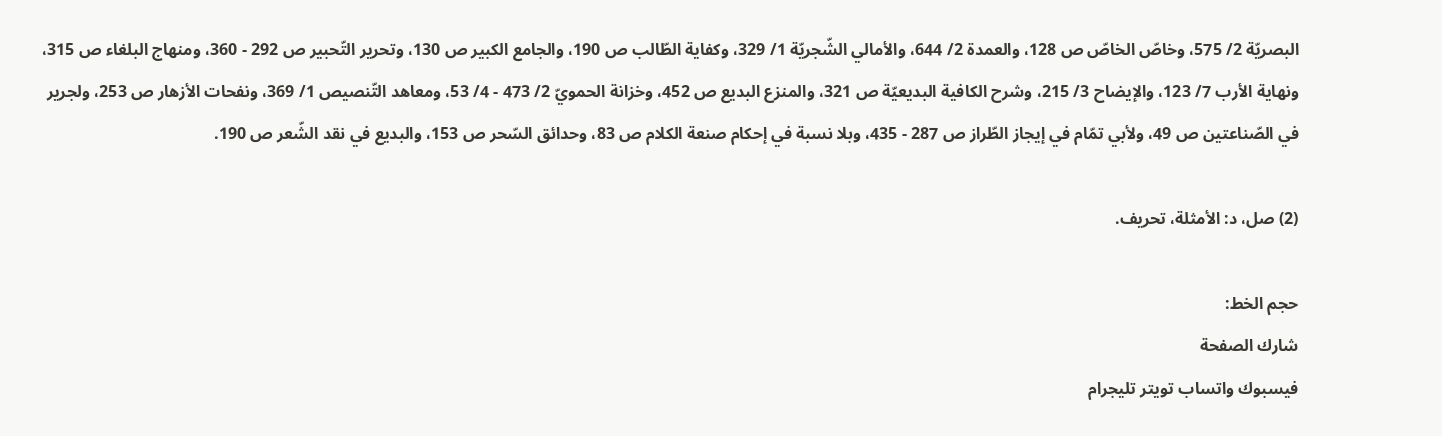البصريّة 2/ 575، وخاصّ الخاصّ ص 128، والعمدة 2/ 644، والأمالي الشّجريّة 1/ 329، وكفاية الطّالب ص 190، والجامع الكبير ص 130، وتحرير التّحبير ص 292 - 360، ومنهاج البلغاء ص 315، ونهاية الأرب 7/ 123، والإيضاح 3/ 215، وشرح الكافية البديعيّة ص 321، والمنزع البديع ص 452، وخزانة الحمويّ 2/ 473 - 4/ 53، ومعاهد التّنصيص 1/ 369، ونفحات الأزهار ص 253، ولجرير في الصّناعتين ص 49، ولأبي تمّام في إيجاز الطّراز ص 287 - 435، وبلا نسبة في إحكام صنعة الكلام ص 83، وحدائق السّحر ص 153، والبديع في نقد الشّعر ص 190.

(2) صل، د: الأمثلة، تحريف.

حجم الخط:
شارك الصفحة
فيسبوك واتساب تويتر تليجرام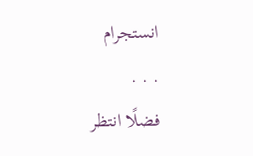انستجرام
. . .
فضلًا انتظر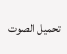تحميل الصوت